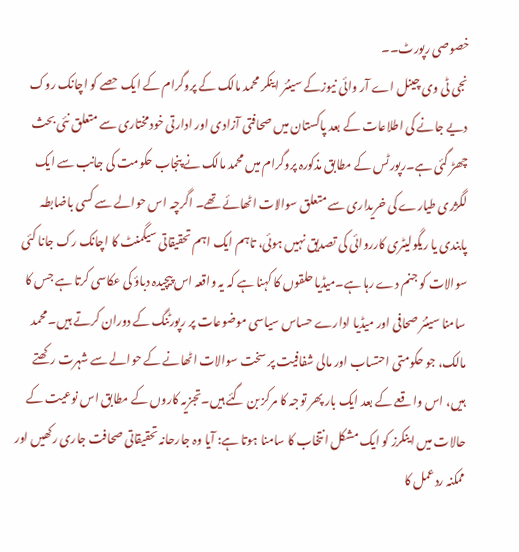خصوصی رپورٹ۔۔
نجی ٹی وی چینل اے آر وائی نیوزکے سینئر اینکر محمد مالک کے پروگرام کے ایک حصے کو اچانک روک دیے جانے کی اطلاعات کے بعد پاکستان میں صحافتی آزادی اور ادارتی خودمختاری سے متعلق نئی بحث چھڑ گئی ہے۔رپورٹس کے مطابق مذکورہ پروگرام میں محمد مالک نے پنجاب حکومت کی جانب سے ایک لگژری طیارے کی خریداری سے متعلق سوالات اٹھائے تھے۔ اگرچہ اس حوالے سے کسی باضابطہ پابندی یا ریگولیٹری کارروائی کی تصدیق نہیں ہوئی، تاہم ایک اہم تحقیقاتی سیگمنٹ کا اچانک رک جانا کئی سوالات کو جنم دے رہا ہے۔میڈیا حلقوں کا کہنا ہے کہ یہ واقعہ اس پیچیدہ دباؤ کی عکاسی کرتا ہے جس کا سامنا سینئر صحافی اور میڈیا ادارے حساس سیاسی موضوعات پر رپورٹنگ کے دوران کرتے ہیں۔ محمد مالک، جو حکومتی احتساب اور مالی شفافیت پر سخت سوالات اٹھانے کے حوالے سے شہرت رکھتے ہیں، اس واقعے کے بعد ایک بار پھر توجہ کا مرکز بن گئے ہیں۔تجزیہ کاروں کے مطابق اس نوعیت کے حالات میں اینکرز کو ایک مشکل انتخاب کا سامنا ہوتا ہے: آیا وہ جارحانہ تحقیقاتی صحافت جاری رکھیں اور ممکنہ ردعمل کا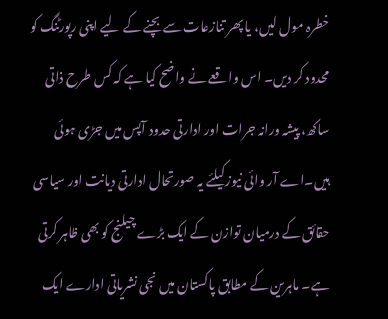خطرہ مول لیں، یا پھر تنازعات سے بچنے کے لیے اپنی رپورٹنگ کو محدود کر دیں۔ اس واقعے نے واضح کیا ہے کہ کس طرح ذاتی ساکھ، پیشہ ورانہ جرات اور ادارتی حدود آپس میں جڑی ہوئی ہیں۔اے آر وائی نیوزکیلئے یہ صورتحال ادارتی دیانت اور سیاسی حقائق کے درمیان توازن کے ایک بڑے چیلنج کو بھی ظاہر کرتی ہے۔ ماہرین کے مطابق پاکستان میں نجی نشریاتی ادارے ایک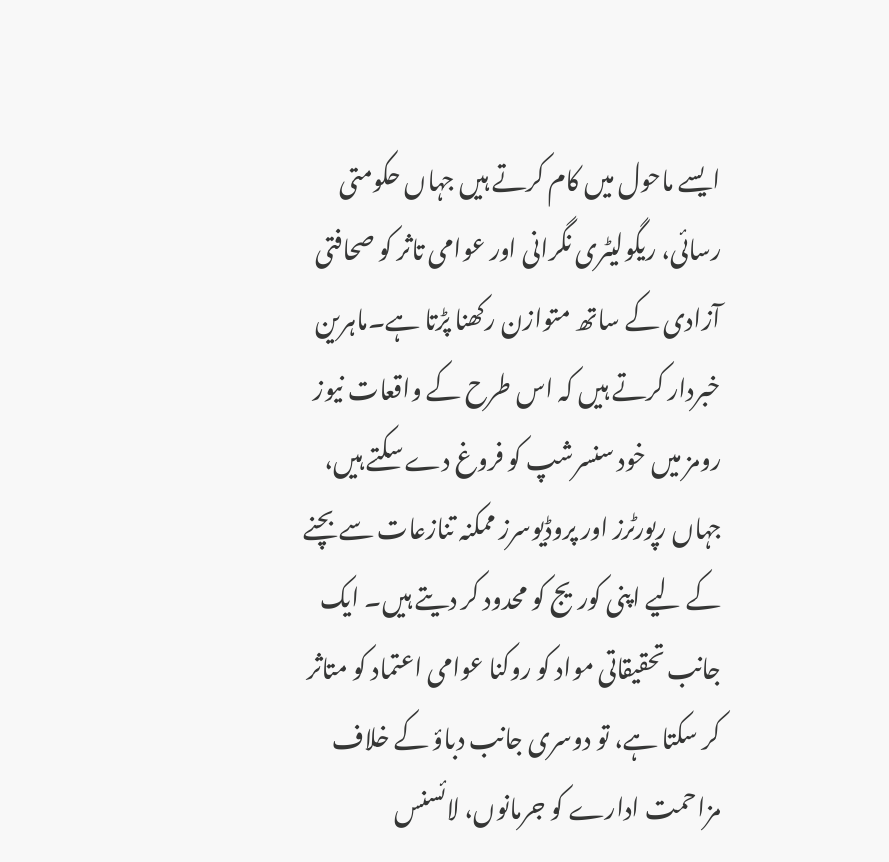ایسے ماحول میں کام کرتے ہیں جہاں حکومتی رسائی، ریگولیٹری نگرانی اور عوامی تاثر کو صحافتی آزادی کے ساتھ متوازن رکھنا پڑتا ہے۔ماہرین خبردار کرتے ہیں کہ اس طرح کے واقعات نیوز رومز میں خود سنسرشپ کو فروغ دے سکتے ہیں، جہاں رپورٹرز اور پروڈیوسرز ممکنہ تنازعات سے بچنے کے لیے اپنی کوریج کو محدود کر دیتے ہیں۔ ایک جانب تحقیقاتی مواد کو روکنا عوامی اعتماد کو متاثر کر سکتا ہے، تو دوسری جانب دباؤ کے خلاف مزاحمت ادارے کو جرمانوں، لائسنس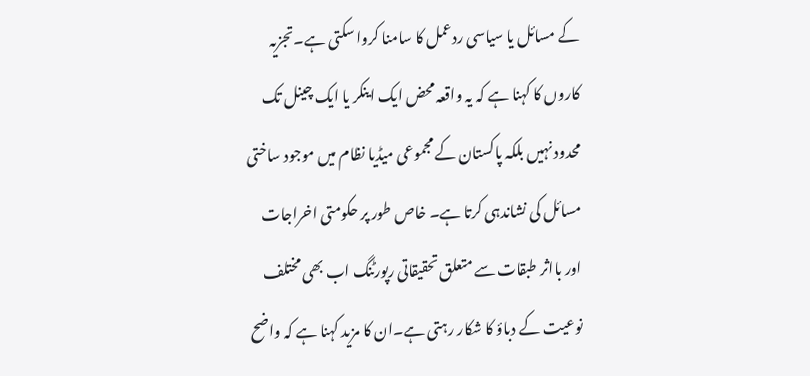کے مسائل یا سیاسی ردعمل کا سامنا کروا سکتی ہے۔تجزیہ کاروں کا کہنا ہے کہ یہ واقعہ محض ایک اینکر یا ایک چینل تک محدود نہیں بلکہ پاکستان کے مجموعی میڈیا نظام میں موجود ساختی مسائل کی نشاندہی کرتا ہے۔ خاص طور پر حکومتی اخراجات اور بااثر طبقات سے متعلق تحقیقاتی رپورٹنگ اب بھی مختلف نوعیت کے دباؤ کا شکار رہتی ہے۔ان کا مزید کہنا ہے کہ واضح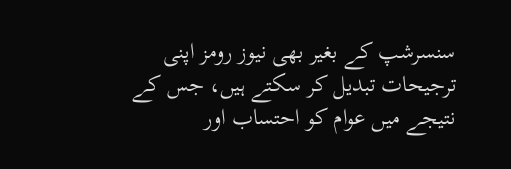سنسرشپ کے بغیر بھی نیوز رومز اپنی ترجیحات تبدیل کر سکتے ہیں، جس کے نتیجے میں عوام کو احتساب اور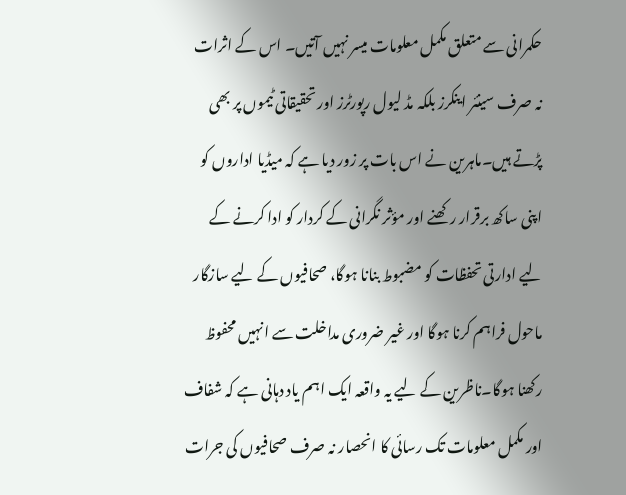حکمرانی سے متعلق مکمل معلومات میسر نہیں آتیں۔ اس کے اثرات نہ صرف سینئر اینکرز بلکہ مڈ لیول رپورٹرز اور تحقیقاتی ٹیموں پر بھی پڑتے ہیں۔ماہرین نے اس بات پر زور دیا ہے کہ میڈیا اداروں کو اپنی ساکھ برقرار رکھنے اور مؤثر نگرانی کے کردار کو ادا کرنے کے لیے ادارتی تحفظات کو مضبوط بنانا ہوگا، صحافیوں کے لیے سازگار ماحول فراہم کرنا ہوگا اور غیر ضروری مداخلت سے انہیں محفوظ رکھنا ہوگا۔ناظرین کے لیے یہ واقعہ ایک اہم یاد دہانی ہے کہ شفاف اور مکمل معلومات تک رسائی کا انحصار نہ صرف صحافیوں کی جرات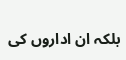بلکہ ان اداروں کی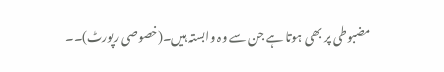مضبوطی پر بھی ہوتا ہے جن سے وہ وابستہ ہیں۔(خصوصی رپورٹ)۔۔